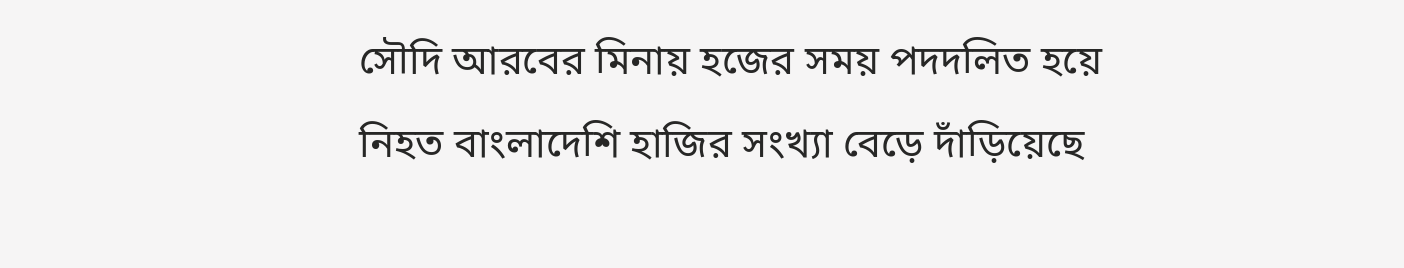সৌদি আরবের মিনায় হজের সময় পদদলিত হয়ে নিহত বাংলাদেশি হাজির সংখ্যা বেড়ে দাঁড়িয়েছে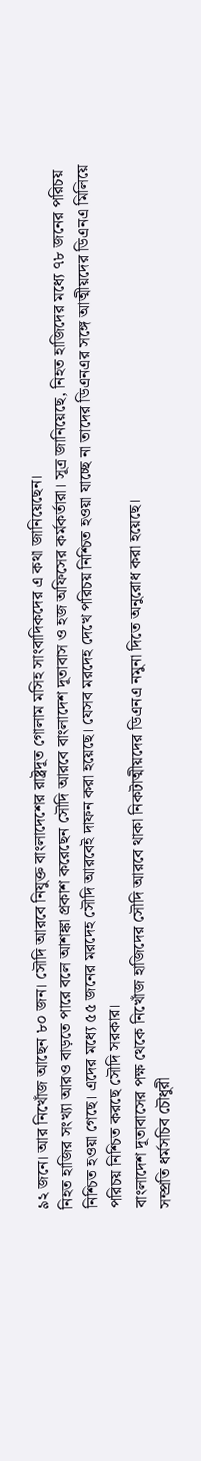৯২ জনে। আর নিখোঁজ আছেন ৮০ জন। সৌদি আরবে নিযুক্ত বাংলাদেশের রাষ্ট্রদূত গোলাম মসিহ সাংবাদিকদের এ কথা জানিয়েছেন।
নিহত হাজির সংখ্যা আরও বাড়তে পারে বলে আশঙ্কা প্রকাশ করেছেন সৌদি আরবে বাংলাদেশ দূতাবাস ও হজ অফিসের কর্মকর্তারা। সূত্র জানিয়েছে, নিহত হাজিদের মধ্যে ৭৮ জনের পরিচয় নিশ্চিত হওয়া গেছে। এদের মধ্যে ৫৫ জনের মরদেহ সৌদি আরবেই দাফন করা হয়েছে। যেসব মরদেহ দেখে পরিচয় নিশ্চিত হওয়া যাচ্ছে না তাদের ডিএনএর সঙ্গে আত্মীয়দের ডিএনএ মিলিয়ে পরিচয় নিশ্চিত করছে সৌদি সরকার।
বাংলাদেশ দূতাবাসের পক্ষ থেকে নিখোঁজ হাজিদের সৌদি আরবে থাকা নিকটাত্মীয়দের ডিএনএ নমুনা দিতে অনুরোধ করা হয়েছে।
সম্প্রতি ধর্মসচিব চৌধুরী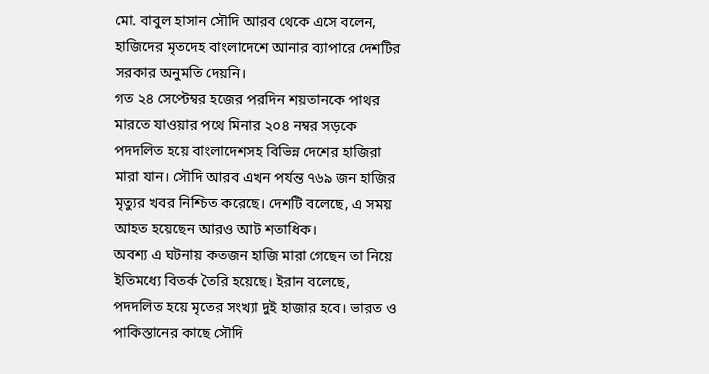মো. বাবুল হাসান সৌদি আরব থেকে এসে বলেন, হাজিদের মৃতদেহ বাংলাদেশে আনার ব্যাপারে দেশটির সরকার অনুমতি দেয়নি।
গত ২৪ সেপ্টেম্বর হজের পরদিন শয়তানকে পাথর মারতে যাওয়ার পথে মিনার ২০৪ নম্বর সড়কে পদদলিত হয়ে বাংলাদেশসহ বিভিন্ন দেশের হাজিরা মারা যান। সৌদি আরব এখন পর্যন্ত ৭৬৯ জন হাজির মৃত্যুর খবর নিশ্চিত করেছে। দেশটি বলেছে, এ সময় আহত হয়েছেন আরও আট শতাধিক।
অবশ্য এ ঘটনায় কতজন হাজি মারা গেছেন তা নিয়ে ইতিমধ্যে বিতর্ক তৈরি হয়েছে। ইরান বলেছে, পদদলিত হয়ে মৃতের সংখ্যা দুই হাজার হবে। ভারত ও পাকিস্তানের কাছে সৌদি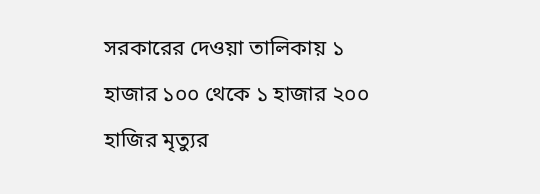সরকারের দেওয়া তালিকায় ১ হাজার ১০০ থেকে ১ হাজার ২০০ হাজির মৃত্যুর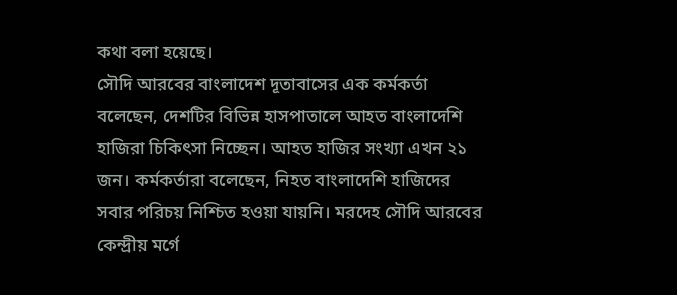কথা বলা হয়েছে।
সৌদি আরবের বাংলাদেশ দূতাবাসের এক কর্মকর্তা বলেছেন, দেশটির বিভিন্ন হাসপাতালে আহত বাংলাদেশি হাজিরা চিকিৎসা নিচ্ছেন। আহত হাজির সংখ্যা এখন ২১ জন। কর্মকর্তারা বলেছেন, নিহত বাংলাদেশি হাজিদের সবার পরিচয় নিশ্চিত হওয়া যায়নি। মরদেহ সৌদি আরবের কেন্দ্রীয় মর্গে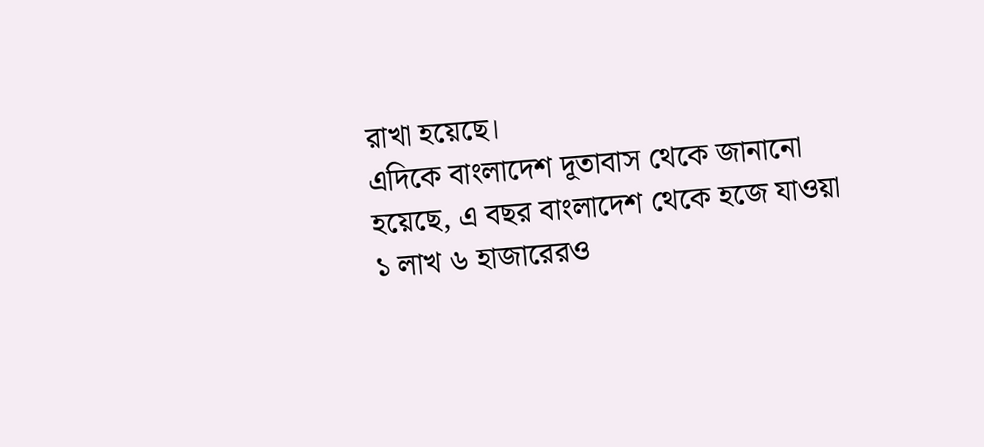রাখা হয়েছে।
এদিকে বাংলাদেশ দূতাবাস থেকে জানানো হয়েছে, এ বছর বাংলাদেশ থেকে হজে যাওয়া ১ লাখ ৬ হাজারেরও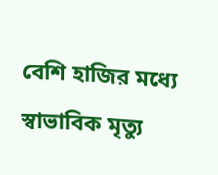বেশি হাজির মধ্যে স্বাভাবিক মৃত্যু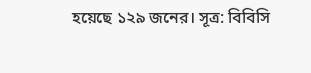হয়েছে ১২৯ জনের। সূত্র: বিবিসি